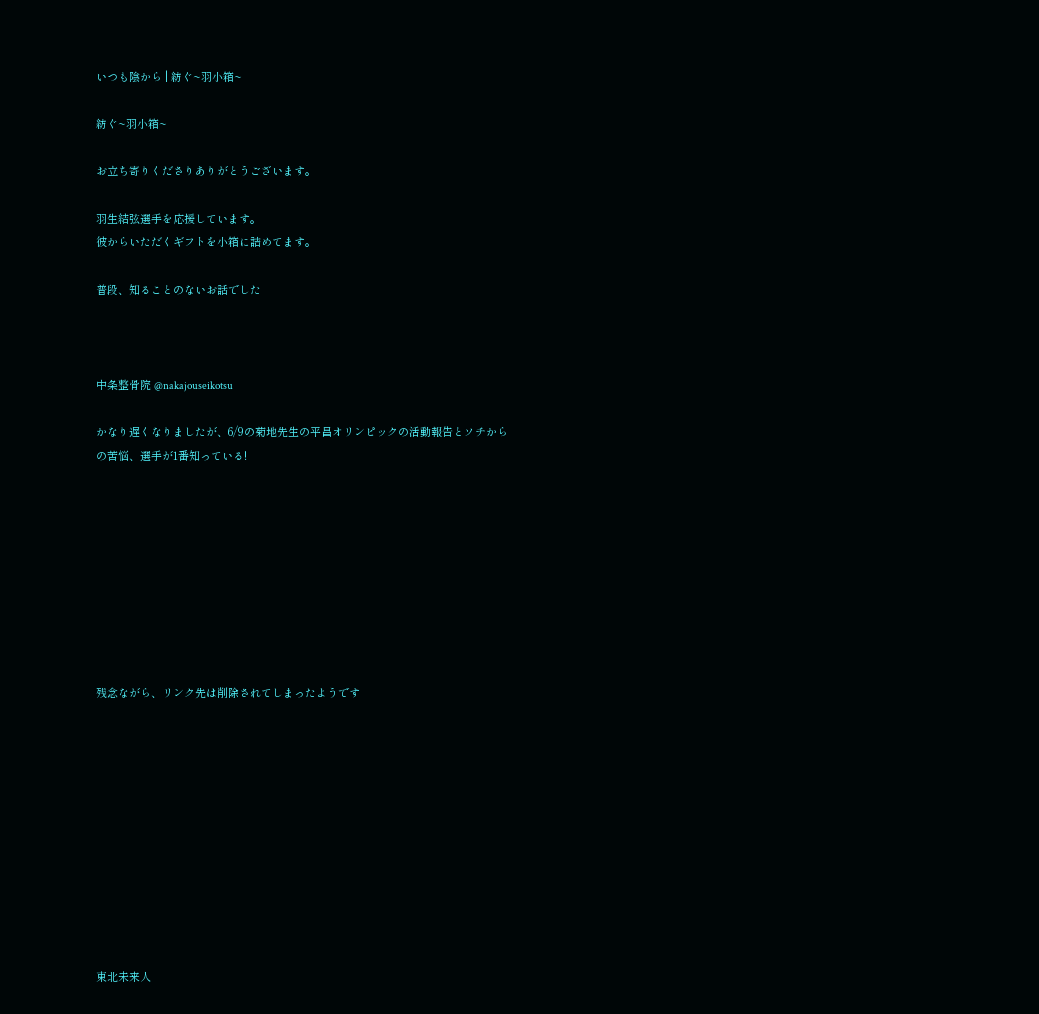いつも陰から | 紡ぐ~羽小箱~

紡ぐ~羽小箱~

お立ち寄りくださりありがとうございます。

羽生結弦選手を応援しています。
彼からいただくギフトを小箱に詰めてます。

普段、知ることのないお話でした



中条整骨院 @nakajouseikotsu

かなり遅くなりましたが、6/9の菊地先生の平昌オリンピックの活動報告とソチからの苦悩、選手が1番知っている!









残念ながら、リンク先は削除されてしまったようです











東北未来人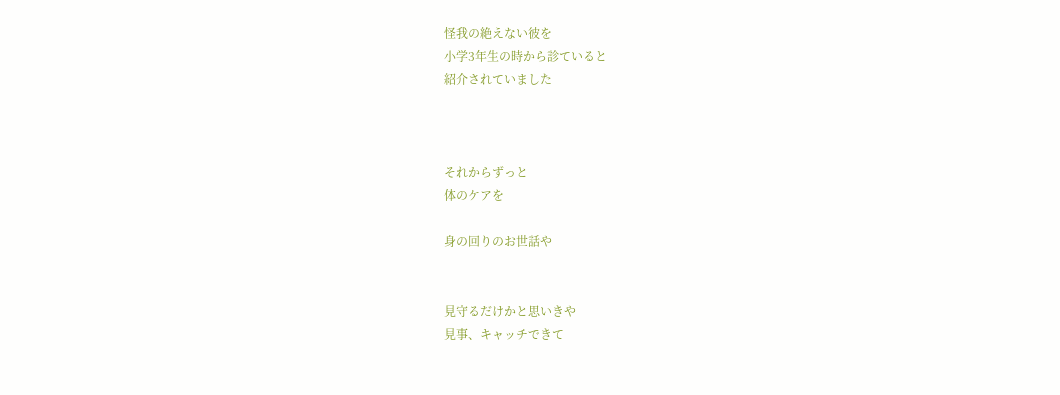怪我の絶えない彼を
小学3年生の時から診ていると
紹介されていました



それからずっと
体のケアを

身の回りのお世話や


見守るだけかと思いきや
見事、キャッチできて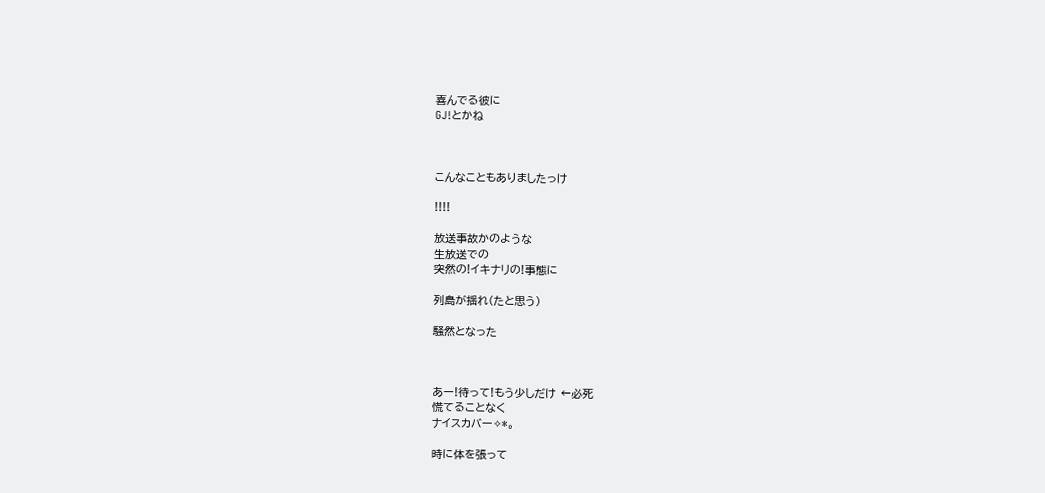喜んでる彼に
GJ!とかね



こんなこともありましたっけ

!!!!

放送事故かのような
生放送での
突然の!イキナリの!事態に

列島が揺れ(たと思う)

騒然となった



あー!待って!もう少しだけ ←必死
慌てることなく
ナイスカバー✧*。

時に体を張って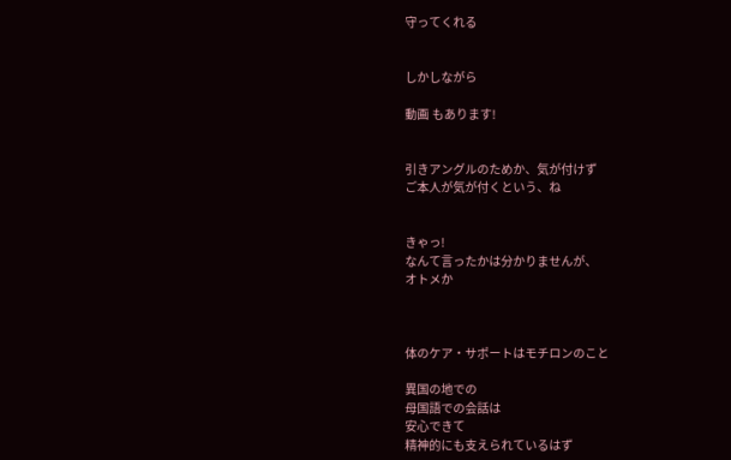守ってくれる


しかしながら

動画 もあります!


引きアングルのためか、気が付けず
ご本人が気が付くという、ね


きゃっ!
なんて言ったかは分かりませんが、
オトメか



体のケア・サポートはモチロンのこと

異国の地での
母国語での会話は
安心できて
精神的にも支えられているはず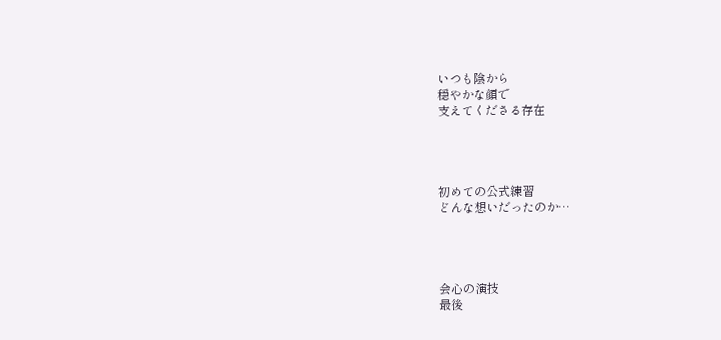いつも陰から
穏やかな顔で
支えてくださる存在




初めての公式練習
どんな想いだったのか…




会心の演技
最後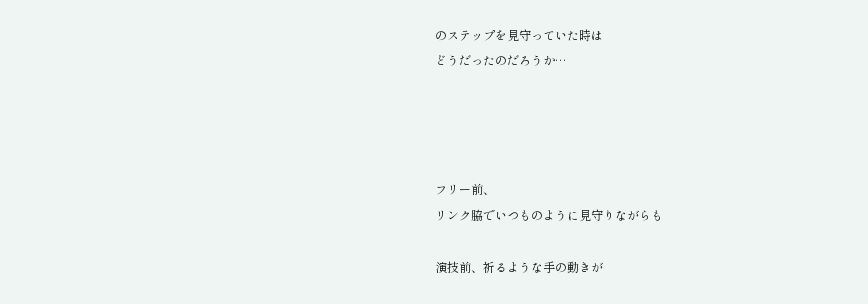のステップを見守っていた時は
どうだったのだろうか…




フリー前、
リンク脇でいつものように見守りながらも

演技前、祈るような手の動きが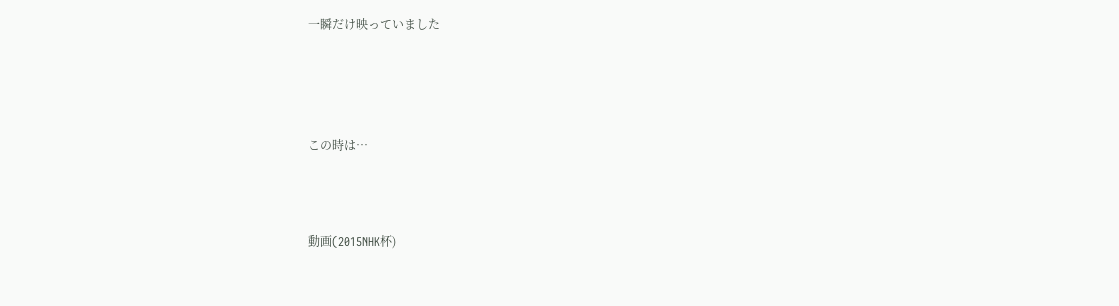一瞬だけ映っていました




この時は…



動画(2015NHK杯)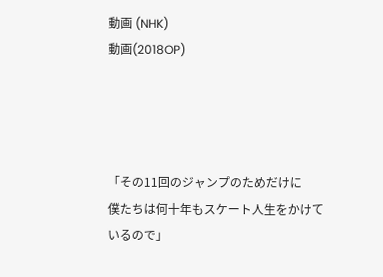動画 (NHK)
動画(2018OP)




「その11回のジャンプのためだけに
僕たちは何十年もスケート人生をかけているので」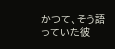かつて、そう語っていた彼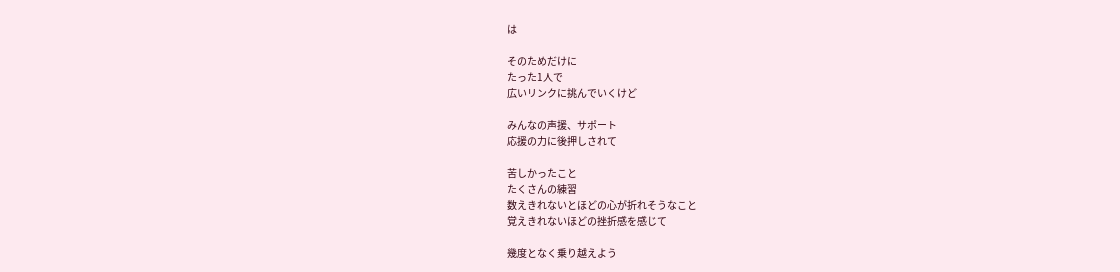は

そのためだけに
たった1人で
広いリンクに挑んでいくけど

みんなの声援、サポート
応援の力に後押しされて

苦しかったこと
たくさんの練習
数えきれないとほどの心が折れそうなこと
覚えきれないほどの挫折感を感じて

幾度となく乗り越えよう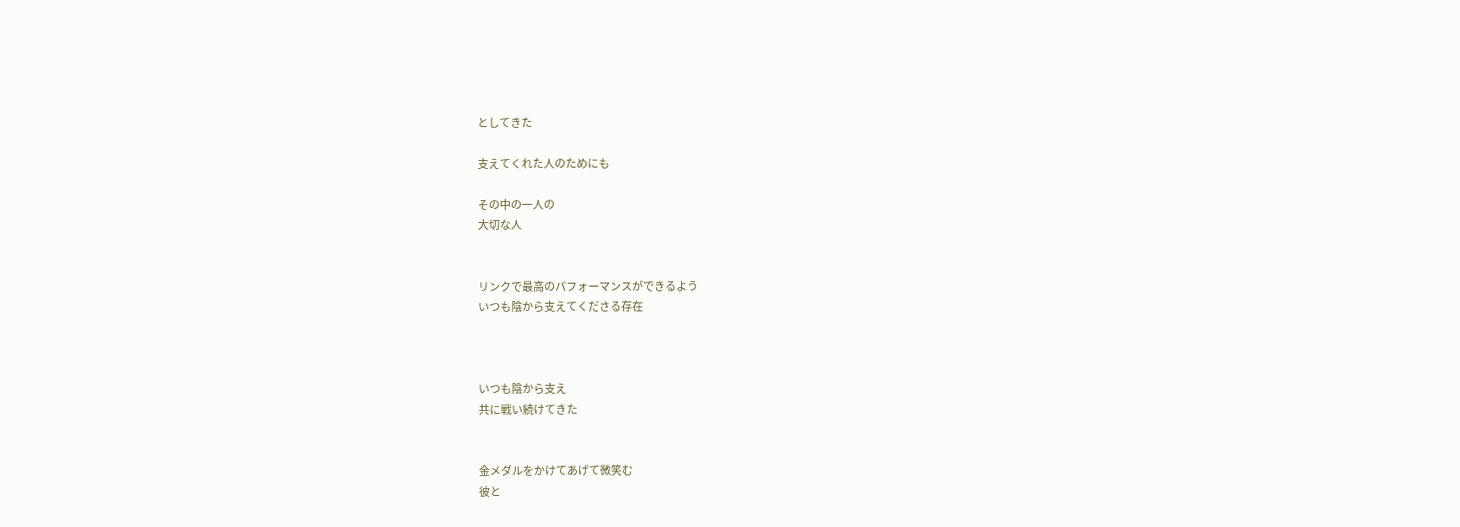としてきた

支えてくれた人のためにも

その中の一人の
大切な人


リンクで最高のパフォーマンスができるよう
いつも陰から支えてくださる存在



いつも陰から支え
共に戦い続けてきた


金メダルをかけてあげて微笑む
彼と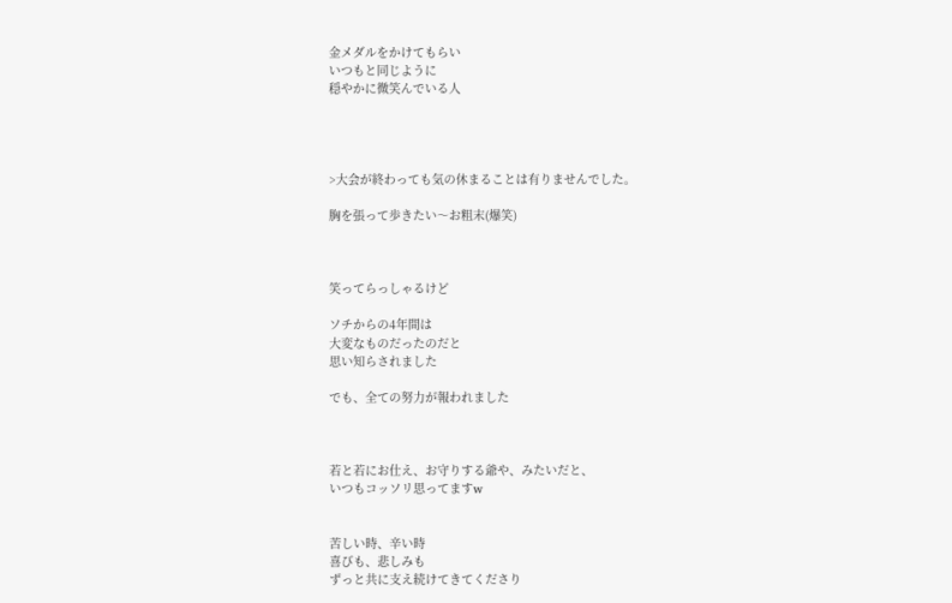金メダルをかけてもらい
いつもと同じように
穏やかに微笑んでいる人




>大会が終わっても気の休まることは有りませんでした。

胸を張って歩きたい〜お粗末(爆笑)



笑ってらっしゃるけど

ソチからの4年間は
大変なものだったのだと
思い知らされました

でも、全ての努力が報われました



若と若にお仕え、お守りする爺や、みたいだと、
いつもコッソリ思ってますw


苦しい時、辛い時
喜びも、悲しみも
ずっと共に支え続けてきてくださり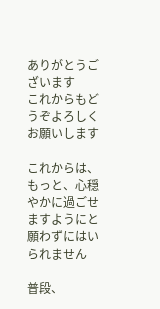ありがとうございます
これからもどうぞよろしくお願いします

これからは、
もっと、心穏やかに過ごせますようにと
願わずにはいられません

普段、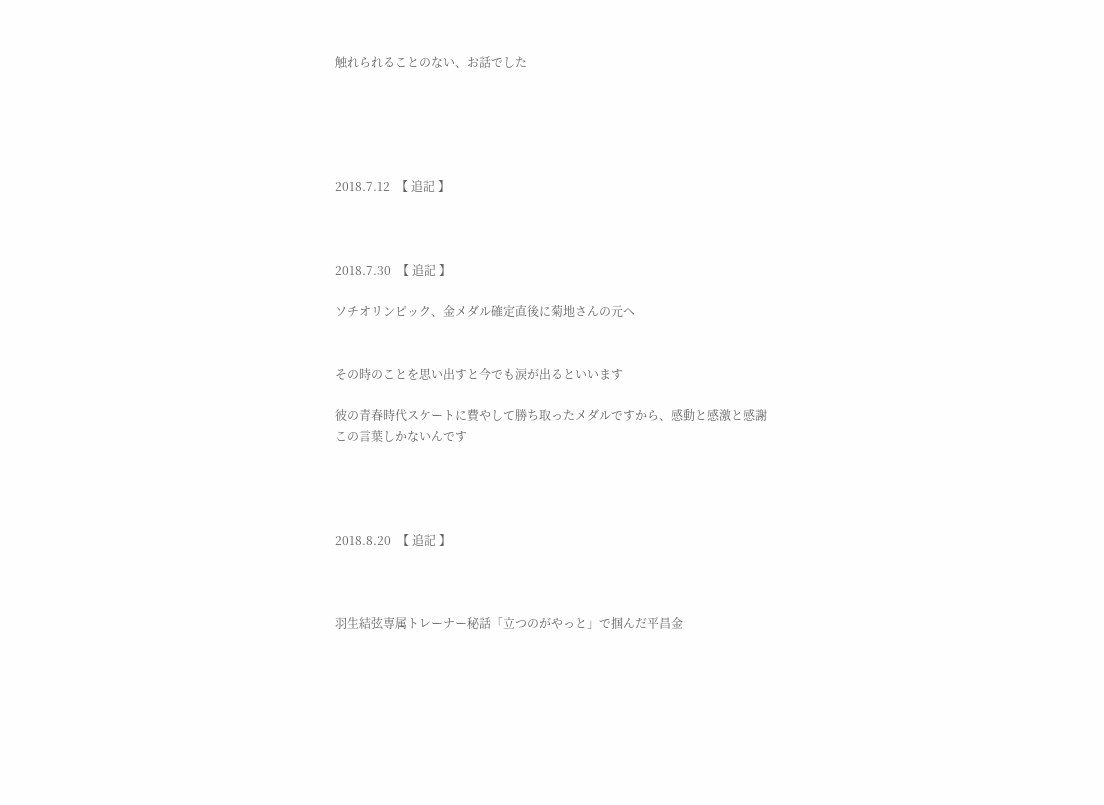触れられることのない、お話でした





2018.7.12  【 追記 】



2018.7.30  【 追記 】

ソチオリンピック、金メダル確定直後に菊地さんの元へ


その時のことを思い出すと今でも涙が出るといいます

彼の青春時代スケートに費やして勝ち取ったメダルですから、感動と感激と感謝
この言葉しかないんです




2018.8.20  【 追記 】



羽生結弦専属トレーナー秘話「立つのがやっと」で掴んだ平昌金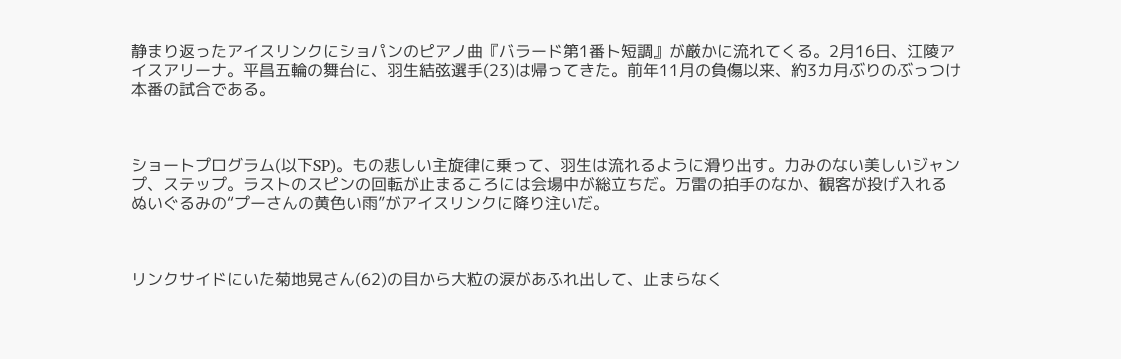静まり返ったアイスリンクにショパンのピアノ曲『バラード第1番ト短調』が厳かに流れてくる。2月16日、江陵アイスアリーナ。平昌五輪の舞台に、羽生結弦選手(23)は帰ってきた。前年11月の負傷以来、約3カ月ぶりのぶっつけ本番の試合である。



ショートプログラム(以下SP)。もの悲しい主旋律に乗って、羽生は流れるように滑り出す。力みのない美しいジャンプ、ステップ。ラストのスピンの回転が止まるころには会場中が総立ちだ。万雷の拍手のなか、観客が投げ入れるぬいぐるみの“プーさんの黄色い雨”がアイスリンクに降り注いだ。



リンクサイドにいた菊地晃さん(62)の目から大粒の涙があふれ出して、止まらなく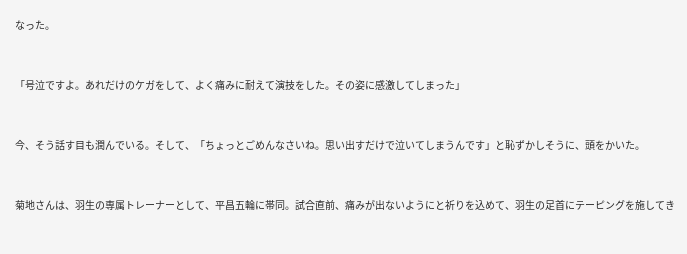なった。



「号泣ですよ。あれだけのケガをして、よく痛みに耐えて演技をした。その姿に感激してしまった」



今、そう話す目も潤んでいる。そして、「ちょっとごめんなさいね。思い出すだけで泣いてしまうんです」と恥ずかしそうに、頭をかいた。



菊地さんは、羽生の専属トレーナーとして、平昌五輪に帯同。試合直前、痛みが出ないようにと祈りを込めて、羽生の足首にテーピングを施してき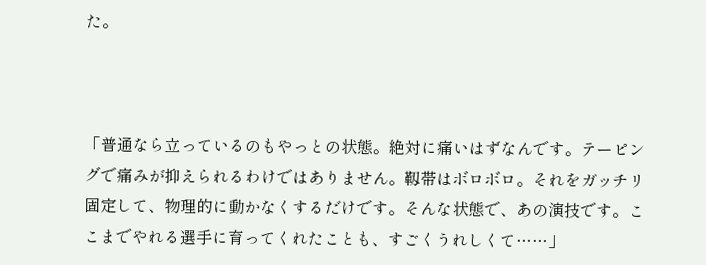た。



「普通なら立っているのもやっとの状態。絶対に痛いはずなんです。テーピングで痛みが抑えられるわけではありません。靱帯はボロボロ。それをガッチリ固定して、物理的に動かなくするだけです。そんな状態で、あの演技です。ここまでやれる選手に育ってくれたことも、すごくうれしくて……」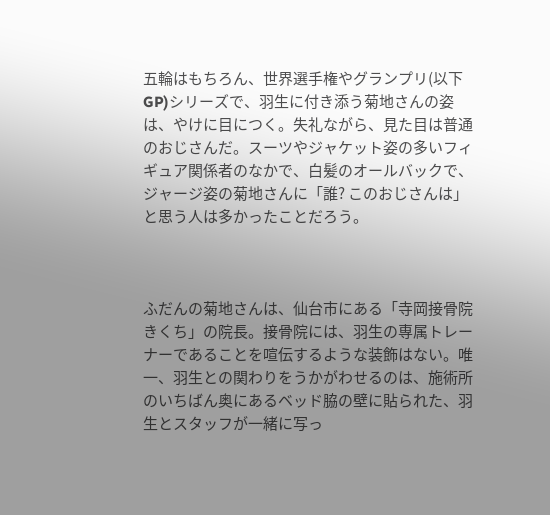五輪はもちろん、世界選手権やグランプリ(以下GP)シリーズで、羽生に付き添う菊地さんの姿は、やけに目につく。失礼ながら、見た目は普通のおじさんだ。スーツやジャケット姿の多いフィギュア関係者のなかで、白髪のオールバックで、ジャージ姿の菊地さんに「誰? このおじさんは」と思う人は多かったことだろう。



ふだんの菊地さんは、仙台市にある「寺岡接骨院きくち」の院長。接骨院には、羽生の専属トレーナーであることを喧伝するような装飾はない。唯一、羽生との関わりをうかがわせるのは、施術所のいちばん奥にあるベッド脇の壁に貼られた、羽生とスタッフが一緒に写っ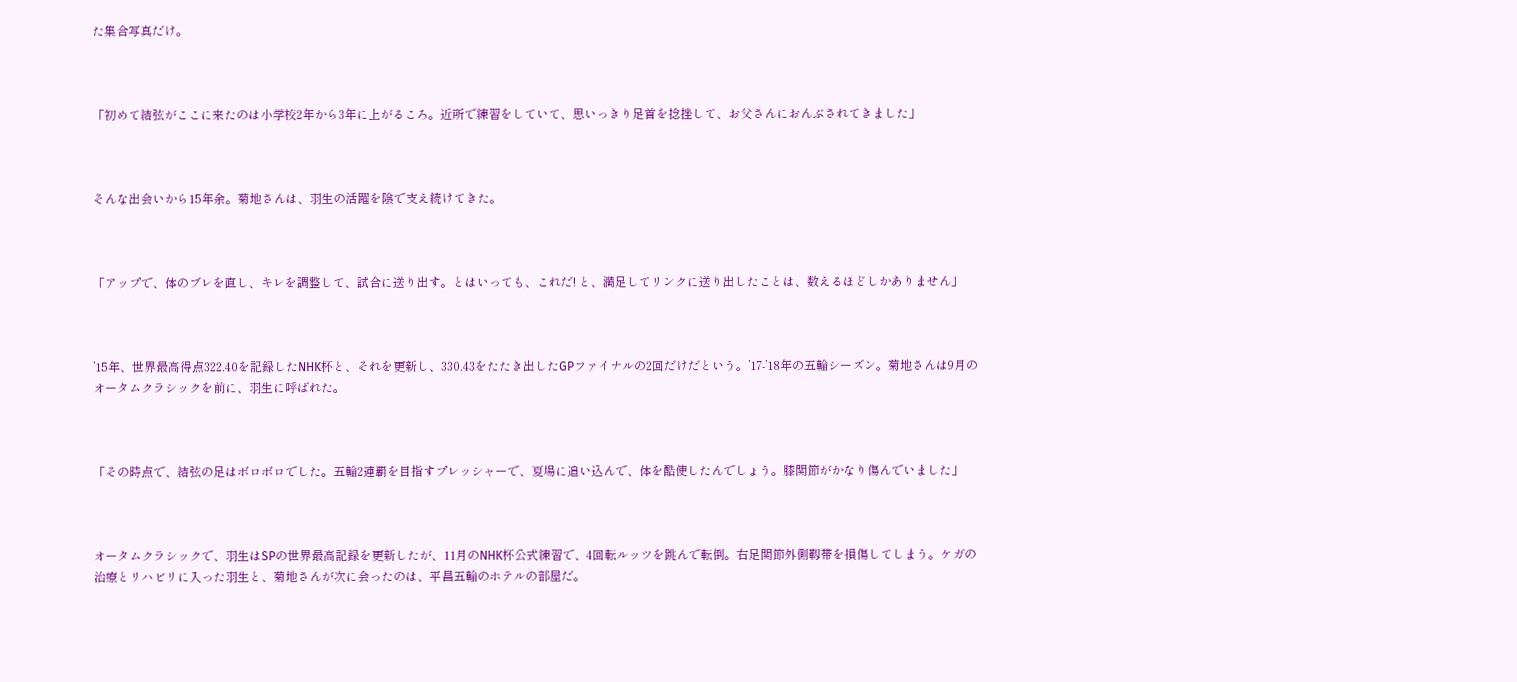た集合写真だけ。



「初めて結弦がここに来たのは小学校2年から3年に上がるころ。近所で練習をしていて、思いっきり足首を捻挫して、お父さんにおんぶされてきました」



そんな出会いから15年余。菊地さんは、羽生の活躍を陰で支え続けてきた。



「アップで、体のブレを直し、キレを調整して、試合に送り出す。とはいっても、これだ! と、満足してリンクに送り出したことは、数えるほどしかありません」



’15年、世界最高得点322.40を記録したNHK杯と、それを更新し、330.43をたたき出したGPファイナルの2回だけだという。’17-’18年の五輪シーズン。菊地さんは9月のオータムクラシックを前に、羽生に呼ばれた。



「その時点で、結弦の足はボロボロでした。五輪2連覇を目指すプレッシャーで、夏場に追い込んで、体を酷使したんでしょう。膝関節がかなり傷んでいました」



オータムクラシックで、羽生はSPの世界最高記録を更新したが、11月のNHK杯公式練習で、4回転ルッツを跳んで転倒。右足関節外側靱帯を損傷してしまう。ケガの治療とリハビリに入った羽生と、菊地さんが次に会ったのは、平昌五輪のホテルの部屋だ。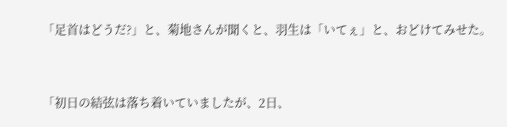「足首はどうだ?」と、菊地さんが聞くと、羽生は「いてぇ」と、おどけてみせた。



「初日の結弦は落ち着いていましたが、2日、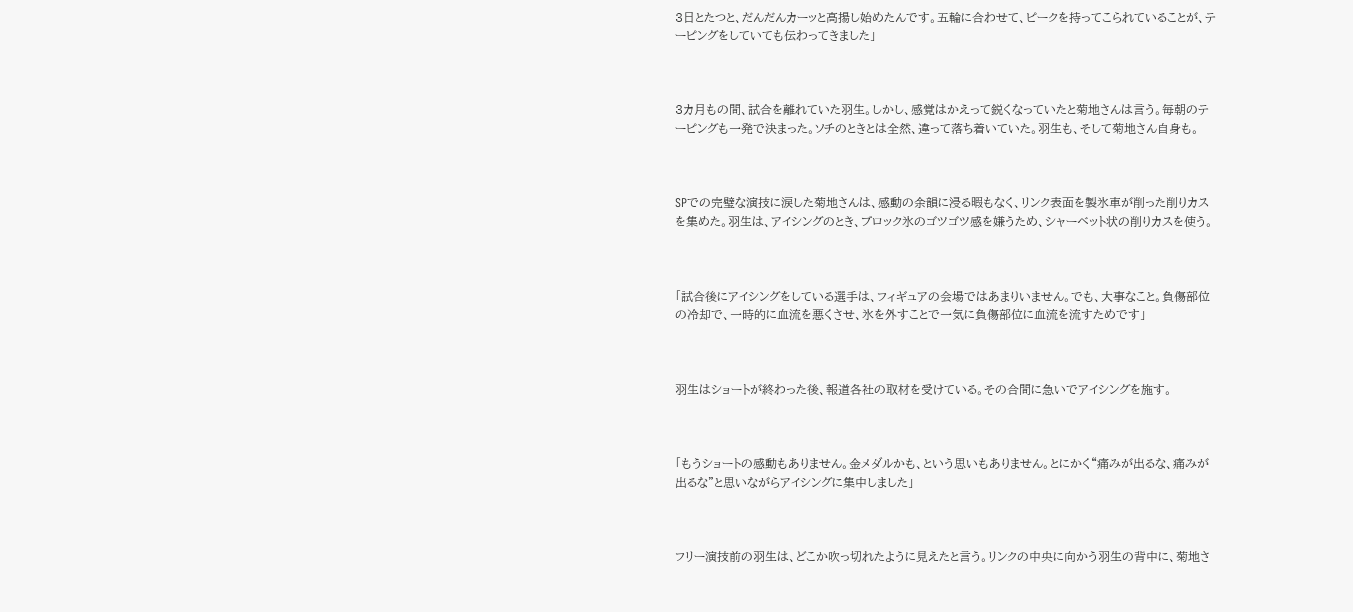3日とたつと、だんだんカーッと高揚し始めたんです。五輪に合わせて、ピークを持ってこられていることが、テーピングをしていても伝わってきました」



3カ月もの間、試合を離れていた羽生。しかし、感覚はかえって鋭くなっていたと菊地さんは言う。毎朝のテーピングも一発で決まった。ソチのときとは全然、違って落ち着いていた。羽生も、そして菊地さん自身も。



SPでの完璧な演技に涙した菊地さんは、感動の余韻に浸る暇もなく、リンク表面を製氷車が削った削りカスを集めた。羽生は、アイシングのとき、ブロック氷のゴツゴツ感を嫌うため、シャーベット状の削りカスを使う。



「試合後にアイシングをしている選手は、フィギュアの会場ではあまりいません。でも、大事なこと。負傷部位の冷却で、一時的に血流を悪くさせ、氷を外すことで一気に負傷部位に血流を流すためです」



羽生はショートが終わった後、報道各社の取材を受けている。その合間に急いでアイシングを施す。



「もうショートの感動もありません。金メダルかも、という思いもありません。とにかく“痛みが出るな、痛みが出るな”と思いながらアイシングに集中しました」



フリー演技前の羽生は、どこか吹っ切れたように見えたと言う。リンクの中央に向かう羽生の背中に、菊地さ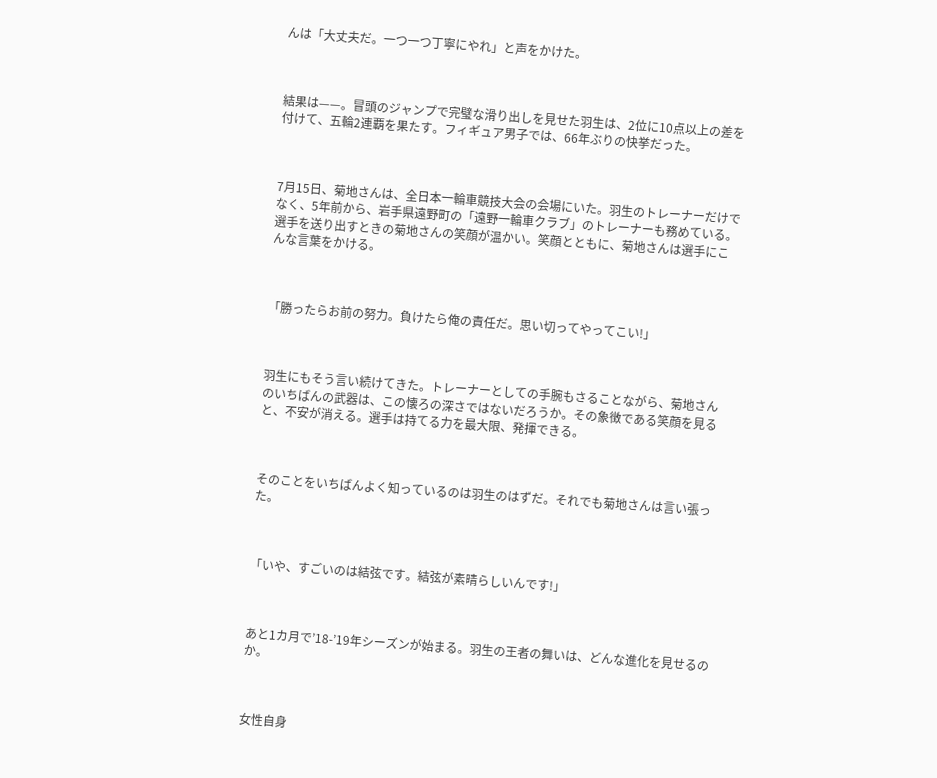んは「大丈夫だ。一つ一つ丁寧にやれ」と声をかけた。



結果は——。冒頭のジャンプで完璧な滑り出しを見せた羽生は、2位に10点以上の差を付けて、五輪2連覇を果たす。フィギュア男子では、66年ぶりの快挙だった。



7月15日、菊地さんは、全日本一輪車競技大会の会場にいた。羽生のトレーナーだけでなく、5年前から、岩手県遠野町の「遠野一輪車クラブ」のトレーナーも務めている。選手を送り出すときの菊地さんの笑顔が温かい。笑顔とともに、菊地さんは選手にこんな言葉をかける。



「勝ったらお前の努力。負けたら俺の責任だ。思い切ってやってこい!」



羽生にもそう言い続けてきた。トレーナーとしての手腕もさることながら、菊地さんのいちばんの武器は、この懐ろの深さではないだろうか。その象徴である笑顔を見ると、不安が消える。選手は持てる力を最大限、発揮できる。



そのことをいちばんよく知っているのは羽生のはずだ。それでも菊地さんは言い張った。



「いや、すごいのは結弦です。結弦が素晴らしいんです!」



あと1カ月で’18-’19年シーズンが始まる。羽生の王者の舞いは、どんな進化を見せるのか。



女性自身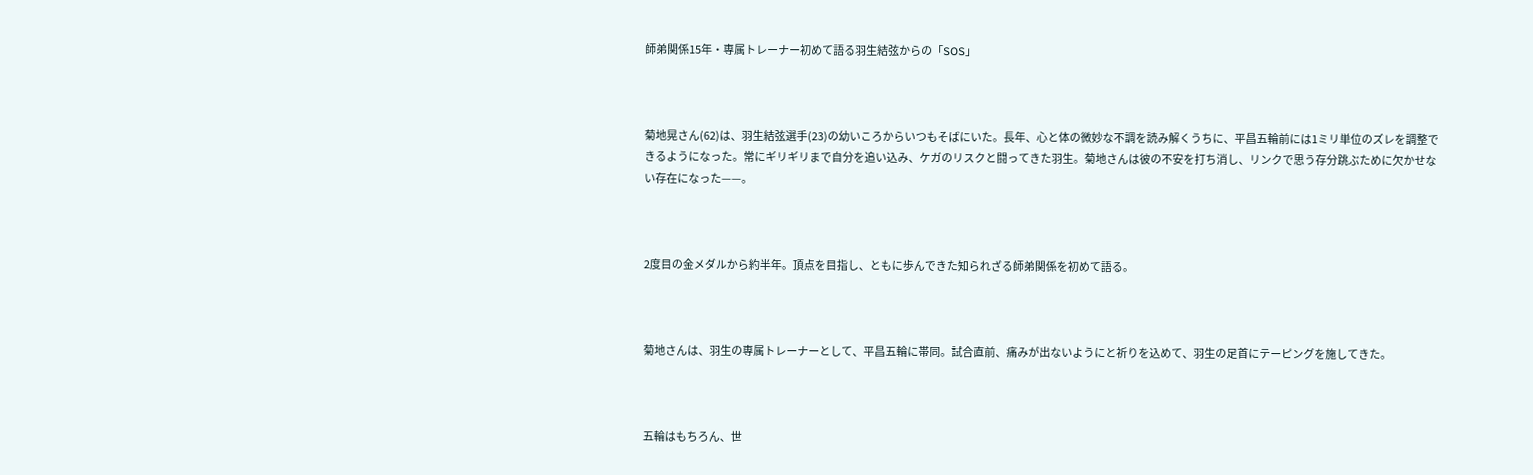師弟関係15年・専属トレーナー初めて語る羽生結弦からの「SOS」



菊地晃さん(62)は、羽生結弦選手(23)の幼いころからいつもそばにいた。長年、心と体の微妙な不調を読み解くうちに、平昌五輪前には1ミリ単位のズレを調整できるようになった。常にギリギリまで自分を追い込み、ケガのリスクと闘ってきた羽生。菊地さんは彼の不安を打ち消し、リンクで思う存分跳ぶために欠かせない存在になった——。



2度目の金メダルから約半年。頂点を目指し、ともに歩んできた知られざる師弟関係を初めて語る。



菊地さんは、羽生の専属トレーナーとして、平昌五輪に帯同。試合直前、痛みが出ないようにと祈りを込めて、羽生の足首にテーピングを施してきた。



五輪はもちろん、世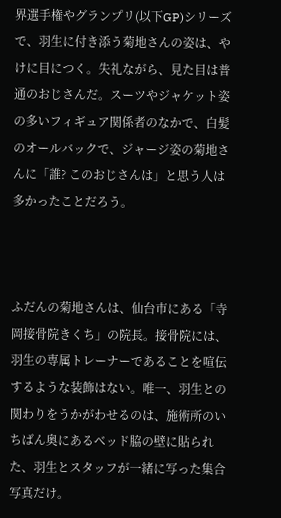界選手権やグランプリ(以下GP)シリーズで、羽生に付き添う菊地さんの姿は、やけに目につく。失礼ながら、見た目は普通のおじさんだ。スーツやジャケット姿の多いフィギュア関係者のなかで、白髪のオールバックで、ジャージ姿の菊地さんに「誰? このおじさんは」と思う人は多かったことだろう。



ふだんの菊地さんは、仙台市にある「寺岡接骨院きくち」の院長。接骨院には、羽生の専属トレーナーであることを喧伝するような装飾はない。唯一、羽生との関わりをうかがわせるのは、施術所のいちばん奥にあるベッド脇の壁に貼られた、羽生とスタッフが一緒に写った集合写真だけ。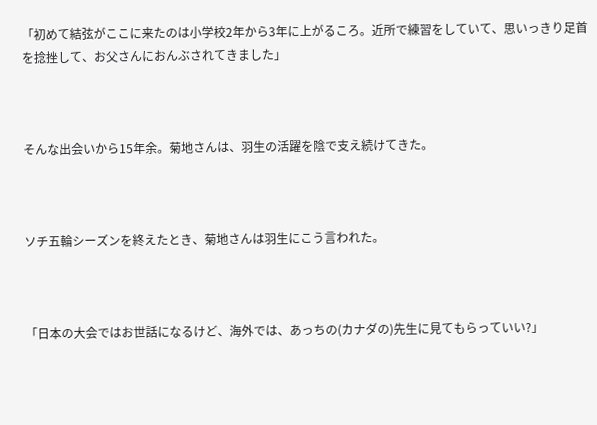「初めて結弦がここに来たのは小学校2年から3年に上がるころ。近所で練習をしていて、思いっきり足首を捻挫して、お父さんにおんぶされてきました」



そんな出会いから15年余。菊地さんは、羽生の活躍を陰で支え続けてきた。



ソチ五輪シーズンを終えたとき、菊地さんは羽生にこう言われた。



「日本の大会ではお世話になるけど、海外では、あっちの(カナダの)先生に見てもらっていい?」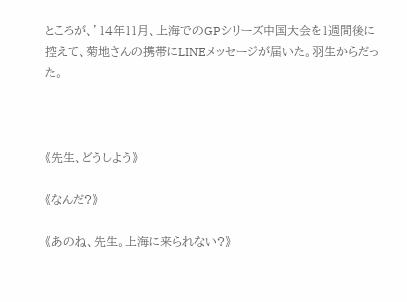ところが、’14年11月、上海でのGPシリーズ中国大会を1週間後に控えて、菊地さんの携帯にLINEメッセージが届いた。羽生からだった。



《先生、どうしよう》

《なんだ?》

《あのね、先生。上海に来られない?》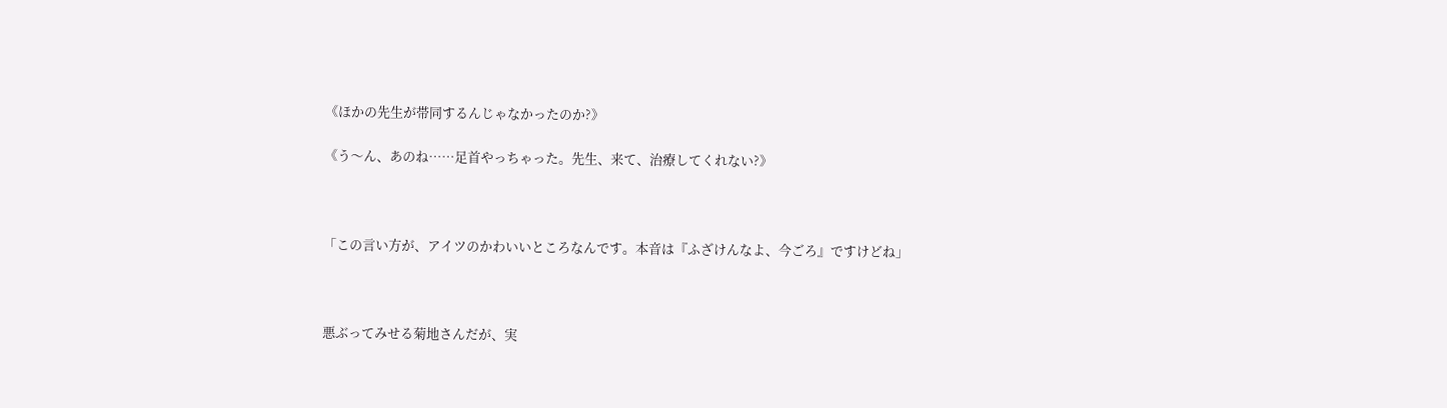《ほかの先生が帯同するんじゃなかったのか?》

《う〜ん、あのね……足首やっちゃった。先生、来て、治療してくれない?》



「この言い方が、アイツのかわいいところなんです。本音は『ふざけんなよ、今ごろ』ですけどね」



悪ぶってみせる菊地さんだが、実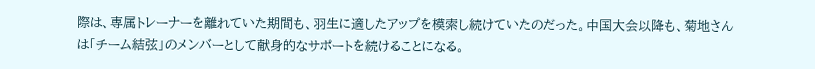際は、専属トレーナーを離れていた期間も、羽生に適したアップを模索し続けていたのだった。中国大会以降も、菊地さんは「チーム結弦」のメンバーとして献身的なサポートを続けることになる。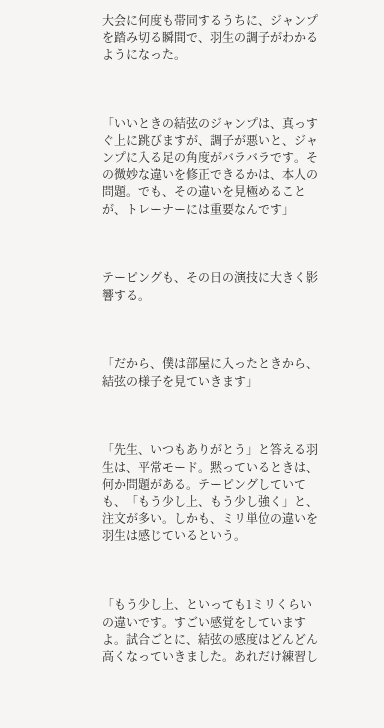大会に何度も帯同するうちに、ジャンプを踏み切る瞬間で、羽生の調子がわかるようになった。



「いいときの結弦のジャンプは、真っすぐ上に跳びますが、調子が悪いと、ジャンプに入る足の角度がバラバラです。その微妙な違いを修正できるかは、本人の問題。でも、その違いを見極めることが、トレーナーには重要なんです」



テーピングも、その日の演技に大きく影響する。



「だから、僕は部屋に入ったときから、結弦の様子を見ていきます」



「先生、いつもありがとう」と答える羽生は、平常モード。黙っているときは、何か問題がある。テーピングしていても、「もう少し上、もう少し強く」と、注文が多い。しかも、ミリ単位の違いを羽生は感じているという。



「もう少し上、といっても1ミリくらいの違いです。すごい感覚をしていますよ。試合ごとに、結弦の感度はどんどん高くなっていきました。あれだけ練習し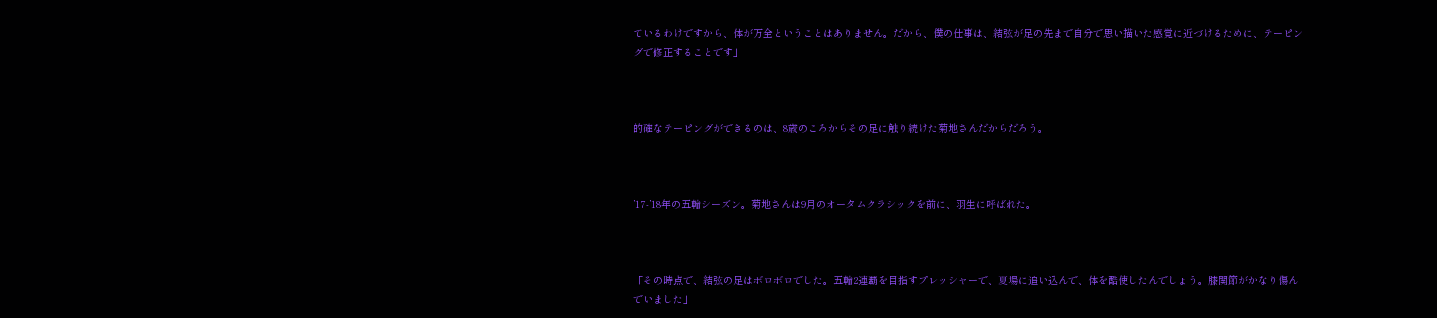ているわけですから、体が万全ということはありません。だから、僕の仕事は、結弦が足の先まで自分で思い描いた感覚に近づけるために、テーピングで修正することです」



的確なテーピングができるのは、8歳のころからその足に触り続けた菊地さんだからだろう。



’17-’18年の五輪シーズン。菊地さんは9月のオータムクラシックを前に、羽生に呼ばれた。



「その時点で、結弦の足はボロボロでした。五輪2連覇を目指すプレッシャーで、夏場に追い込んで、体を酷使したんでしょう。膝関節がかなり傷んでいました」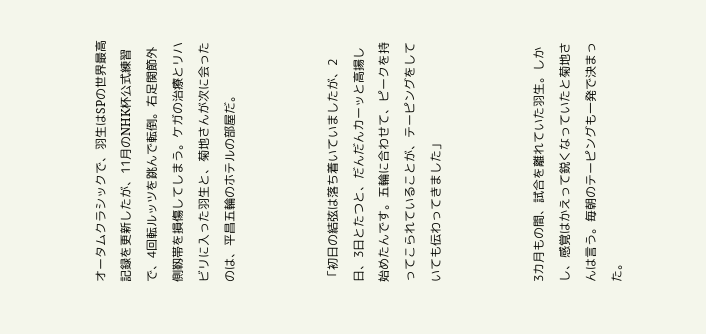オータムクラシックで、羽生はSPの世界最高記録を更新したが、11月のNHK杯公式練習で、4回転ルッツを跳んで転倒。右足関節外側靱帯を損傷してしまう。ケガの治療とリハビリに入った羽生と、菊地さんが次に会ったのは、平昌五輪のホテルの部屋だ。



「初日の結弦は落ち着いていましたが、2日、3日とたつと、だんだんカーッと高揚し始めたんです。五輪に合わせて、ピークを持ってこられていることが、テーピングをしていても伝わってきました」



3カ月もの間、試合を離れていた羽生。しかし、感覚はかえって鋭くなっていたと菊地さんは言う。毎朝のテーピングも一発で決まった。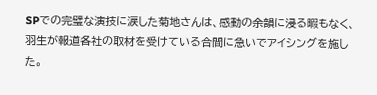SPでの完璧な演技に涙した菊地さんは、感動の余韻に浸る暇もなく、羽生が報道各社の取材を受けている合間に急いでアイシングを施した。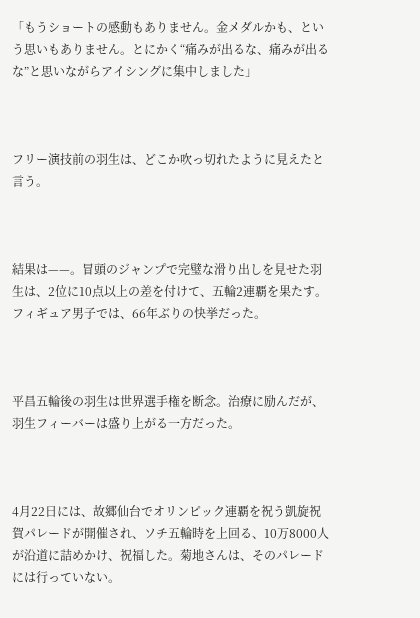「もうショートの感動もありません。金メダルかも、という思いもありません。とにかく“痛みが出るな、痛みが出るな”と思いながらアイシングに集中しました」



フリー演技前の羽生は、どこか吹っ切れたように見えたと言う。



結果は——。冒頭のジャンプで完璧な滑り出しを見せた羽生は、2位に10点以上の差を付けて、五輪2連覇を果たす。フィギュア男子では、66年ぶりの快挙だった。



平昌五輪後の羽生は世界選手権を断念。治療に励んだが、羽生フィーバーは盛り上がる一方だった。



4月22日には、故郷仙台でオリンピック連覇を祝う凱旋祝賀パレードが開催され、ソチ五輪時を上回る、10万8000人が沿道に詰めかけ、祝福した。菊地さんは、そのパレードには行っていない。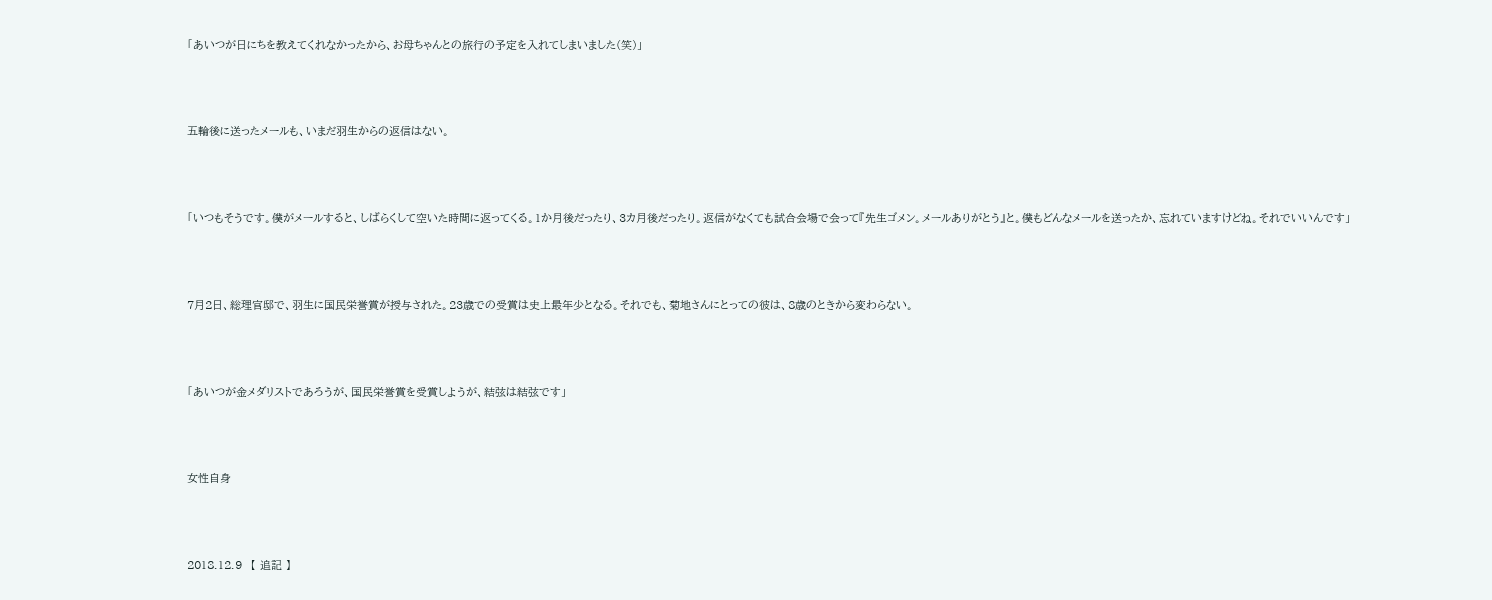「あいつが日にちを教えてくれなかったから、お母ちゃんとの旅行の予定を入れてしまいました(笑)」



五輪後に送ったメールも、いまだ羽生からの返信はない。



「いつもそうです。僕がメールすると、しばらくして空いた時間に返ってくる。1か月後だったり、3カ月後だったり。返信がなくても試合会場で会って『先生ゴメン。メールありがとう』と。僕もどんなメールを送ったか、忘れていますけどね。それでいいんです」



7月2日、総理官邸で、羽生に国民栄誉賞が授与された。23歳での受賞は史上最年少となる。それでも、菊地さんにとっての彼は、8歳のときから変わらない。



「あいつが金メダリストであろうが、国民栄誉賞を受賞しようが、結弦は結弦です」



女性自身



2018.12.9  【 追記 】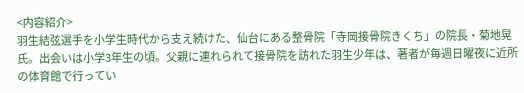<内容紹介>
羽生結弦選手を小学生時代から支え続けた、仙台にある整骨院「寺岡接骨院きくち」の院長・菊地晃氏。出会いは小学3年生の頃。父親に連れられて接骨院を訪れた羽生少年は、著者が毎週日曜夜に近所の体育館で行ってい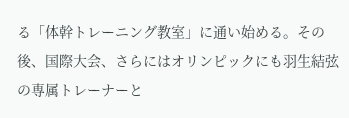る「体幹トレーニング教室」に通い始める。その後、国際大会、さらにはオリンピックにも羽生結弦の専属トレーナーと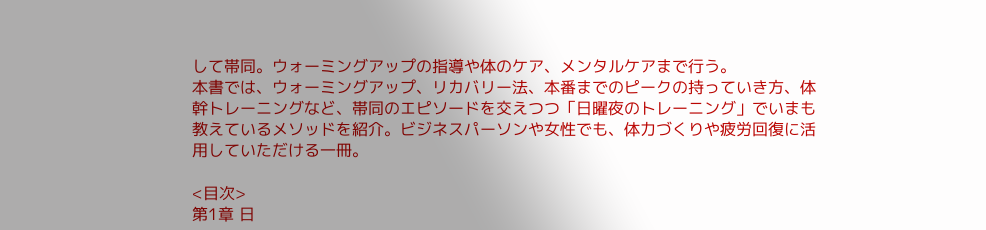して帯同。ウォーミングアップの指導や体のケア、メンタルケアまで行う。
本書では、ウォーミングアップ、リカバリー法、本番までのピークの持っていき方、体幹トレーニングなど、帯同のエピソードを交えつつ「日曜夜のトレーニング」でいまも教えているメソッドを紹介。ビジネスパーソンや女性でも、体力づくりや疲労回復に活用していただける一冊。

<目次>
第1章 日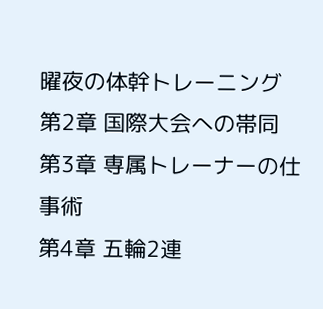曜夜の体幹トレーニング
第2章 国際大会への帯同
第3章 専属トレーナーの仕事術
第4章 五輪2連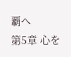覇へ
第5章 心を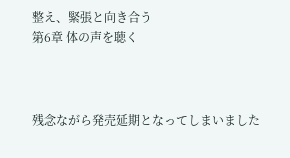整え、緊張と向き合う
第6章 体の声を聴く



残念ながら発売延期となってしまいました